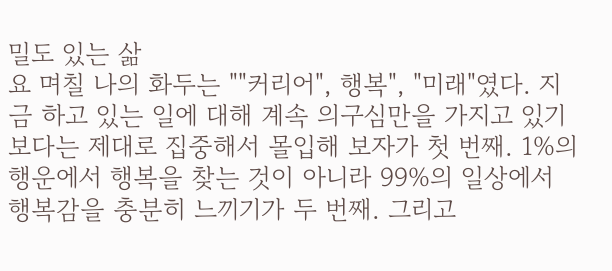밀도 있는 삶
요 며칠 나의 화두는 ""커리어", 행복", "미래"였다. 지금 하고 있는 일에 대해 계속 의구심만을 가지고 있기보다는 제대로 집중해서 몰입해 보자가 첫 번째. 1%의 행운에서 행복을 찾는 것이 아니라 99%의 일상에서 행복감을 충분히 느끼기가 두 번째. 그리고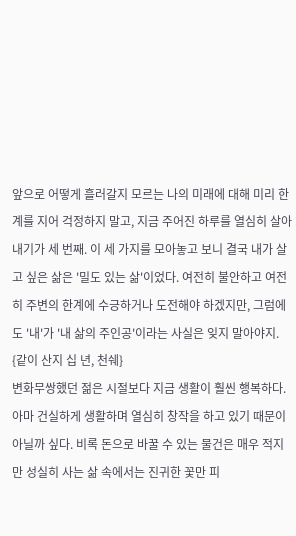앞으로 어떻게 흘러갈지 모르는 나의 미래에 대해 미리 한계를 지어 걱정하지 말고, 지금 주어진 하루를 열심히 살아내기가 세 번째. 이 세 가지를 모아놓고 보니 결국 내가 살고 싶은 삶은 '밀도 있는 삶'이었다. 여전히 불안하고 여전히 주변의 한계에 수긍하거나 도전해야 하겠지만, 그럼에도 '내'가 '내 삶의 주인공'이라는 사실은 잊지 말아야지.
{같이 산지 십 년, 천쉐}
변화무쌍했던 젊은 시절보다 지금 생활이 훨씬 행복하다. 아마 건실하게 생활하며 열심히 창작을 하고 있기 때문이 아닐까 싶다. 비록 돈으로 바꿀 수 있는 물건은 매우 적지만 성실히 사는 삶 속에서는 진귀한 꽃만 피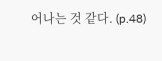어나는 것 같다. (p.48)